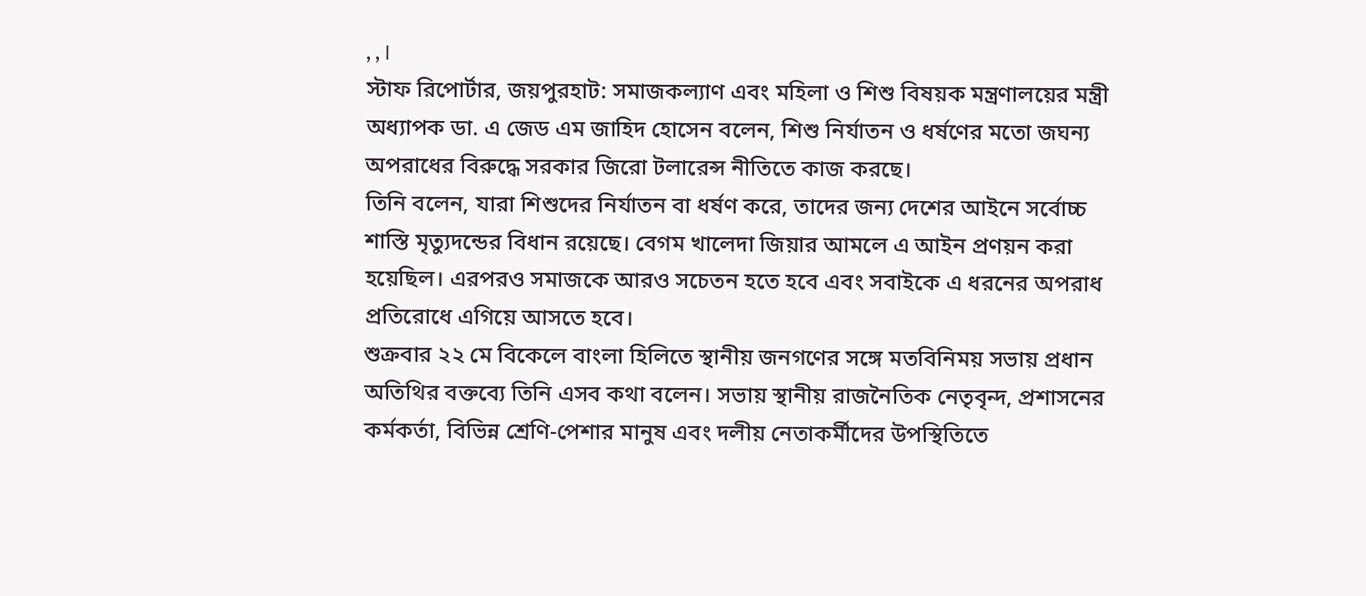, , ।
স্টাফ রিপোর্টার, জয়পুরহাট: সমাজকল্যাণ এবং মহিলা ও শিশু বিষয়ক মন্ত্রণালয়ের মন্ত্রী অধ্যাপক ডা. এ জেড এম জাহিদ হোসেন বলেন, শিশু নির্যাতন ও ধর্ষণের মতো জঘন্য অপরাধের বিরুদ্ধে সরকার জিরো টলারেন্স নীতিতে কাজ করছে।
তিনি বলেন, যারা শিশুদের নির্যাতন বা ধর্ষণ করে, তাদের জন্য দেশের আইনে সর্বোচ্চ শাস্তি মৃত্যুদন্ডের বিধান রয়েছে। বেগম খালেদা জিয়ার আমলে এ আইন প্রণয়ন করা হয়েছিল। এরপরও সমাজকে আরও সচেতন হতে হবে এবং সবাইকে এ ধরনের অপরাধ প্রতিরোধে এগিয়ে আসতে হবে।
শুক্রবার ২২ মে বিকেলে বাংলা হিলিতে স্থানীয় জনগণের সঙ্গে মতবিনিময় সভায় প্রধান অতিথির বক্তব্যে তিনি এসব কথা বলেন। সভায় স্থানীয় রাজনৈতিক নেতৃবৃন্দ, প্রশাসনের কর্মকর্তা, বিভিন্ন শ্রেণি-পেশার মানুষ এবং দলীয় নেতাকর্মীদের উপস্থিতিতে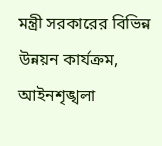মন্ত্রী সরকারের বিভিন্ন উন্নয়ন কার্যক্রম, আইনশৃঙ্খলা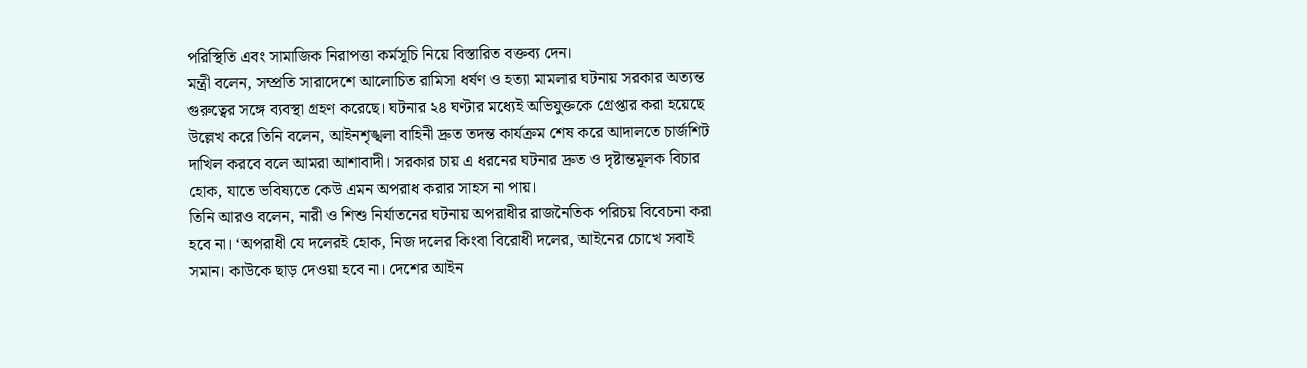পরিস্থিতি এবং সামাজিক নিরাপত্তা কর্মসূচি নিয়ে বিস্তারিত বক্তব্য দেন।
মন্ত্রী বলেন, সম্প্রতি সারাদেশে আলোচিত রামিসা ধর্ষণ ও হত্যা মামলার ঘটনায় সরকার অত্যন্ত গুরুত্বের সঙ্গে ব্যবস্থা গ্রহণ করেছে। ঘটনার ২৪ ঘণ্টার মধ্যেই অভিযুক্তকে গ্রেপ্তার করা হয়েছে উল্লেখ করে তিনি বলেন, আইনশৃঙ্খলা বাহিনী দ্রুত তদন্ত কার্যক্রম শেষ করে আদালতে চার্জশিট দাখিল করবে বলে আমরা আশাবাদী। সরকার চায় এ ধরনের ঘটনার দ্রুত ও দৃষ্টান্তমূলক বিচার হোক, যাতে ভবিষ্যতে কেউ এমন অপরাধ করার সাহস না পায়।
তিনি আরও বলেন, নারী ও শিশু নির্যাতনের ঘটনায় অপরাধীর রাজনৈতিক পরিচয় বিবেচনা করা হবে না। ‘অপরাধী যে দলেরই হোক, নিজ দলের কিংবা বিরোধী দলের, আইনের চোখে সবাই সমান। কাউকে ছাড় দেওয়া হবে না। দেশের আইন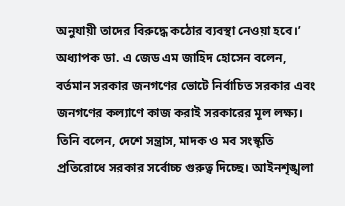অনুযায়ী তাদের বিরুদ্ধে কঠোর ব্যবস্থা নেওয়া হবে।’
অধ্যাপক ডা. এ জেড এম জাহিদ হোসেন বলেন, বর্তমান সরকার জনগণের ভোটে নির্বাচিত সরকার এবং জনগণের কল্যাণে কাজ করাই সরকারের মূল লক্ষ্য। তিনি বলেন, দেশে সন্ত্রাস, মাদক ও মব সংস্কৃতি প্রতিরোধে সরকার সর্বোচ্চ গুরুত্ব দিচ্ছে। আইনশৃঙ্খলা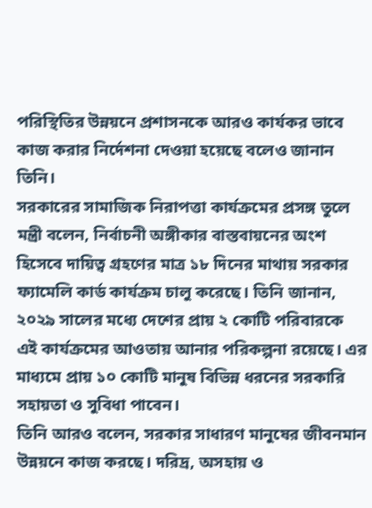পরিস্থিতির উন্নয়নে প্রশাসনকে আরও কার্যকর ভাবে কাজ করার নির্দেশনা দেওয়া হয়েছে বলেও জানান তিনি।
সরকারের সামাজিক নিরাপত্তা কার্যক্রমের প্রসঙ্গ তুলে মন্ত্রী বলেন, নির্বাচনী অঙ্গীকার বাস্তবায়নের অংশ হিসেবে দায়িত্ব গ্রহণের মাত্র ১৮ দিনের মাথায় সরকার ফ্যামেলি কার্ড কার্যক্রম চালু করেছে। তিনি জানান, ২০২৯ সালের মধ্যে দেশের প্রায় ২ কোটি পরিবারকে এই কার্যক্রমের আওতায় আনার পরিকল্পনা রয়েছে। এর মাধ্যমে প্রায় ১০ কোটি মানুষ বিভিন্ন ধরনের সরকারি সহায়তা ও সুবিধা পাবেন।
তিনি আরও বলেন, সরকার সাধারণ মানুষের জীবনমান উন্নয়নে কাজ করছে। দরিদ্র, অসহায় ও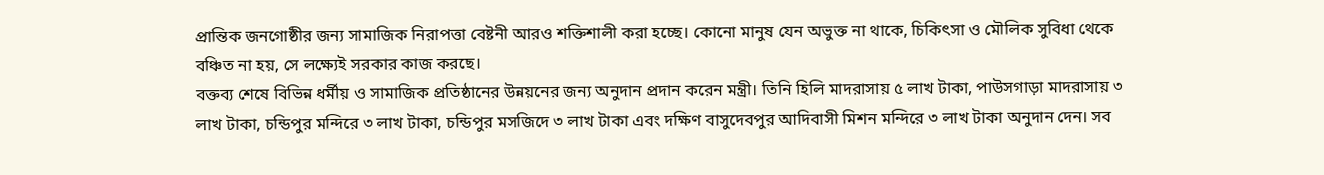প্রান্তিক জনগোষ্ঠীর জন্য সামাজিক নিরাপত্তা বেষ্টনী আরও শক্তিশালী করা হচ্ছে। কোনো মানুষ যেন অভুক্ত না থাকে, চিকিৎসা ও মৌলিক সুবিধা থেকে বঞ্চিত না হয়, সে লক্ষ্যেই সরকার কাজ করছে।
বক্তব্য শেষে বিভিন্ন ধর্মীয় ও সামাজিক প্রতিষ্ঠানের উন্নয়নের জন্য অনুদান প্রদান করেন মন্ত্রী। তিনি হিলি মাদরাসায় ৫ লাখ টাকা, পাউসগাড়া মাদরাসায় ৩ লাখ টাকা, চন্ডিপুর মন্দিরে ৩ লাখ টাকা, চন্ডিপুর মসজিদে ৩ লাখ টাকা এবং দক্ষিণ বাসুদেবপুর আদিবাসী মিশন মন্দিরে ৩ লাখ টাকা অনুদান দেন। সব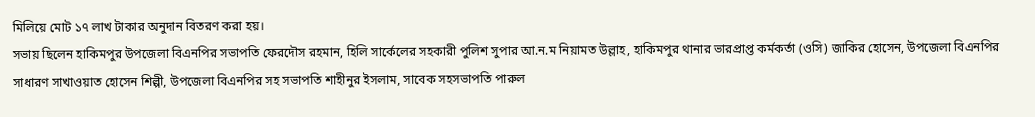মিলিয়ে মোট ১৭ লাখ টাকার অনুদান বিতরণ করা হয়।
সভায় ছিলেন হাকিমপুর উপজেলা বিএনপির সভাপতি ফেরদৌস রহমান, হিলি সার্কেলের সহকারী পুলিশ সুপার আ.ন.ম নিয়ামত উল্লাহ, হাকিমপুর থানার ভারপ্রাপ্ত কর্মকর্তা (ওসি) জাকির হোসেন, উপজেলা বিএনপির সাধারণ সাখাওয়াত হোসেন শিল্পী, উপজেলা বিএনপির সহ সভাপতি শাহীনুর ইসলাম, সাবেক সহসভাপতি পারুল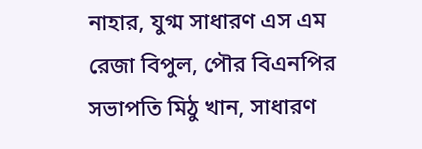নাহার, যুগ্ম সাধারণ এস এম রেজা বিপুল, পৌর বিএনপির সভাপতি মিঠু খান, সাধারণ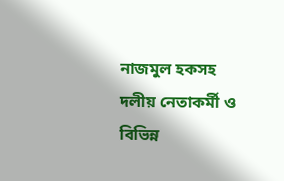নাজমুল হকসহ দলীয় নেতাকর্মী ও বিভিন্ন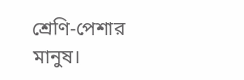শ্রেণি-পেশার মানুষ।